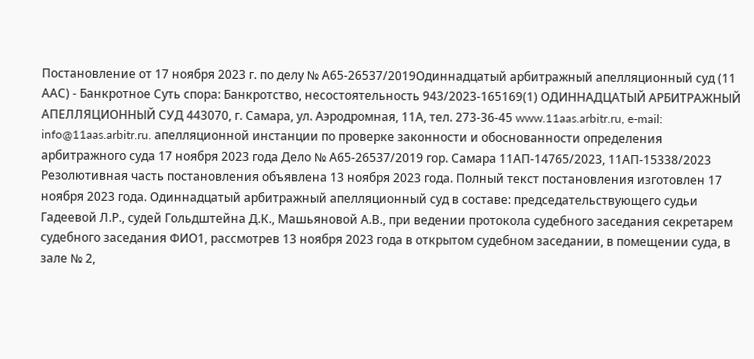Постановление от 17 ноября 2023 г. по делу № А65-26537/2019Одиннадцатый арбитражный апелляционный суд (11 ААС) - Банкротное Суть спора: Банкротство, несостоятельность 943/2023-165169(1) ОДИННАДЦАТЫЙ АРБИТРАЖНЫЙ АПЕЛЛЯЦИОННЫЙ СУД 443070, г. Самара, ул. Аэродромная, 11А, тел. 273-36-45 www.11aas.arbitr.ru, e-mail: info@11aas.arbitr.ru. апелляционной инстанции по проверке законности и обоснованности определения арбитражного суда 17 ноября 2023 года Дело № А65-26537/2019 гор. Самара 11АП-14765/2023, 11АП-15338/2023 Резолютивная часть постановления объявлена 13 ноября 2023 года. Полный текст постановления изготовлен 17 ноября 2023 года. Одиннадцатый арбитражный апелляционный суд в составе: председательствующего судьи Гадеевой Л.Р., судей Гольдштейна Д.К., Машьяновой А.В., при ведении протокола судебного заседания секретарем судебного заседания ФИО1, рассмотрев 13 ноября 2023 года в открытом судебном заседании, в помещении суда, в зале № 2,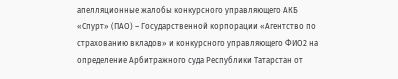апелляционные жалобы конкурсного управляющего АКБ «Спурт» (ПАО) – Государственной корпорации «Агентство по страхованию вкладов» и конкурсного управляющего ФИО2 на определение Арбитражного суда Республики Татарстан от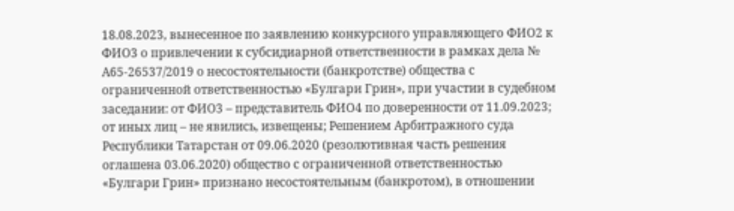18.08.2023, вынесенное по заявлению конкурсного управляющего ФИО2 к ФИО3 о привлечении к субсидиарной ответственности в рамках дела № А65-26537/2019 о несостоятельности (банкротстве) общества с ограниченной ответственностью «Булгари Грин», при участии в судебном заседании: от ФИО3 – представитель ФИО4 по доверенности от 11.09.2023; от иных лиц – не явились, извещены; Решением Арбитражного суда Республики Татарстан от 09.06.2020 (резолютивная часть решения оглашена 03.06.2020) общество с ограниченной ответственностью «Булгари Грин» признано несостоятельным (банкротом), в отношении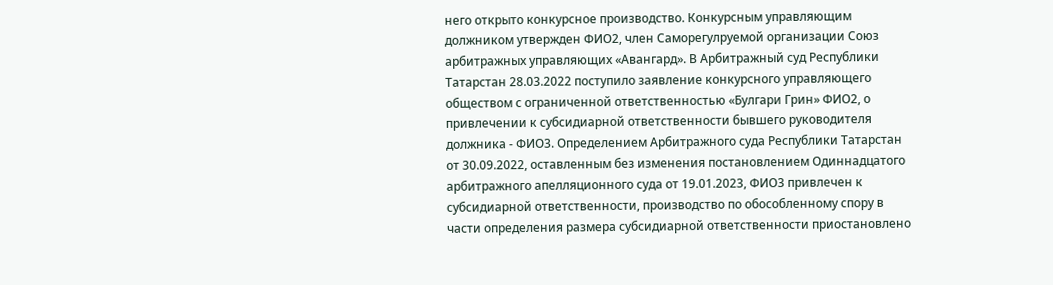него открыто конкурсное производство. Конкурсным управляющим должником утвержден ФИО2, член Саморегулруемой организации Союз арбитражных управляющих «Авангард». В Арбитражный суд Республики Татарстан 28.03.2022 поступило заявление конкурсного управляющего обществом с ограниченной ответственностью «Булгари Грин» ФИО2, о привлечении к субсидиарной ответственности бывшего руководителя должника - ФИО3. Определением Арбитражного суда Республики Татарстан от 30.09.2022, оставленным без изменения постановлением Одиннадцатого арбитражного апелляционного суда от 19.01.2023, ФИО3 привлечен к субсидиарной ответственности, производство по обособленному спору в части определения размера субсидиарной ответственности приостановлено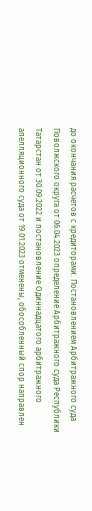до окончания расчетов с кредиторами. Постановлением Арбитражного суда Поволжского округа от 06.04.2023 определение Арбитражного суда Республики Татарстан от 30.09.2022 и постановление Одиннадцатого арбитражного апелляционного суда от 19.01.2023 отменены, обособленный спор направлен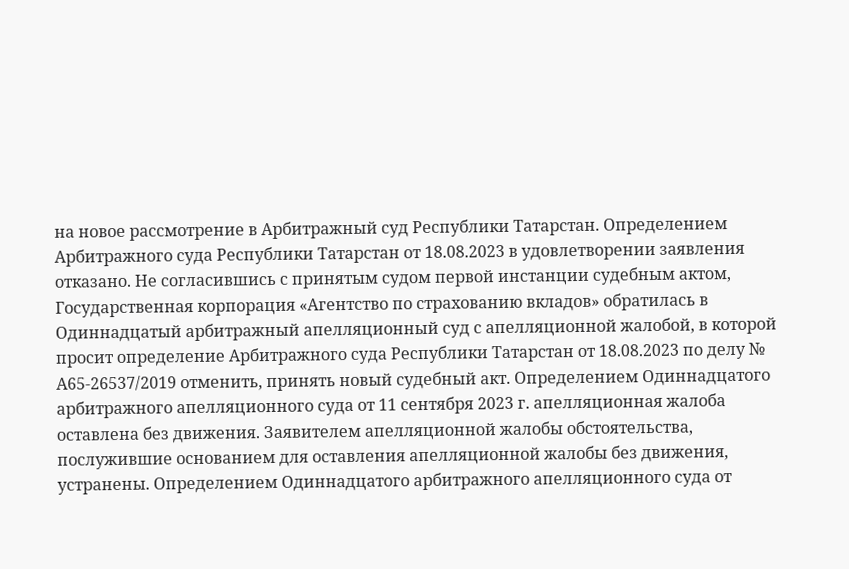на новое рассмотрение в Арбитражный суд Республики Татарстан. Определением Арбитражного суда Республики Татарстан от 18.08.2023 в удовлетворении заявления отказано. Не согласившись с принятым судом первой инстанции судебным актом, Государственная корпорация «Агентство по страхованию вкладов» обратилась в Одиннадцатый арбитражный апелляционный суд с апелляционной жалобой, в которой просит определение Арбитражного суда Республики Татарстан от 18.08.2023 по делу № А65-26537/2019 отменить, принять новый судебный акт. Определением Одиннадцатого арбитражного апелляционного суда от 11 сентября 2023 г. апелляционная жалоба оставлена без движения. Заявителем апелляционной жалобы обстоятельства, послужившие основанием для оставления апелляционной жалобы без движения, устранены. Определением Одиннадцатого арбитражного апелляционного суда от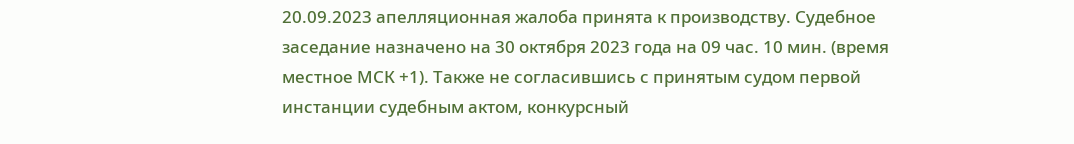20.09.2023 апелляционная жалоба принята к производству. Судебное заседание назначено на 30 октября 2023 года на 09 час. 10 мин. (время местное МСК +1). Также не согласившись с принятым судом первой инстанции судебным актом, конкурсный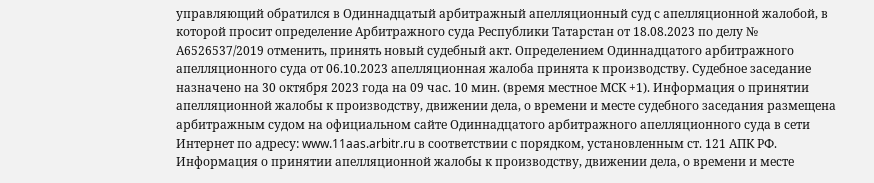управляющий обратился в Одиннадцатый арбитражный апелляционный суд с апелляционной жалобой, в которой просит определение Арбитражного суда Республики Татарстан от 18.08.2023 по делу № А6526537/2019 отменить, принять новый судебный акт. Определением Одиннадцатого арбитражного апелляционного суда от 06.10.2023 апелляционная жалоба принята к производству. Судебное заседание назначено на 30 октября 2023 года на 09 час. 10 мин. (время местное МСК +1). Информация о принятии апелляционной жалобы к производству, движении дела, о времени и месте судебного заседания размещена арбитражным судом на официальном сайте Одиннадцатого арбитражного апелляционного суда в сети Интернет по адресу: www.11aas.arbitr.ru в соответствии с порядком, установленным ст. 121 АПК РФ. Информация о принятии апелляционной жалобы к производству, движении дела, о времени и месте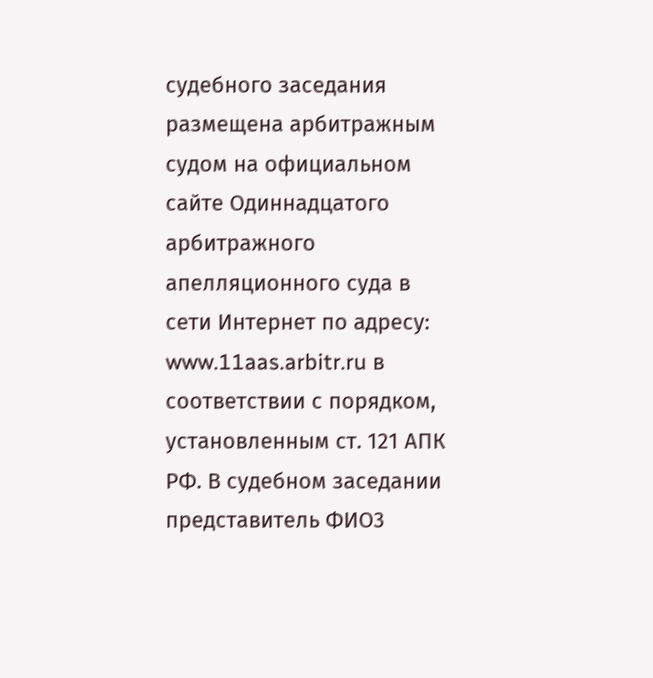судебного заседания размещена арбитражным судом на официальном сайте Одиннадцатого арбитражного апелляционного суда в сети Интернет по адресу: www.11aas.arbitr.ru в соответствии с порядком, установленным ст. 121 АПК РФ. В судебном заседании представитель ФИО3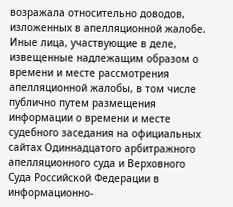возражала относительно доводов, изложенных в апелляционной жалобе. Иные лица, участвующие в деле, извещенные надлежащим образом о времени и месте рассмотрения апелляционной жалобы, в том числе публично путем размещения информации о времени и месте судебного заседания на официальных сайтах Одиннадцатого арбитражного апелляционного суда и Верховного Суда Российской Федерации в информационно-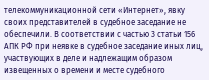телекоммуникационной сети «Интернет», явку своих представителей в судебное заседание не обеспечили. В соответствии с частью 3 статьи 156 АПК РФ при неявке в судебное заседание иных лиц, участвующих в деле и надлежащим образом извещенных о времени и месте судебного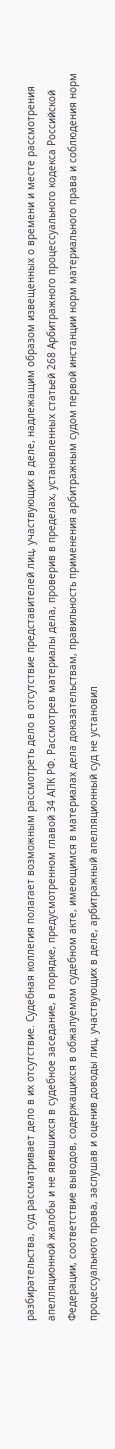разбирательства, суд рассматривает дело в их отсутствие. Судебная коллегия полагает возможным рассмотреть дело в отсутствие представителей лиц, участвующих в деле, надлежащим образом извещенных о времени и месте рассмотрения апелляционной жалобы и не явившихся в судебное заседание, в порядке, предусмотренном главой 34 АПК РФ. Рассмотрев материалы дела, проверив в пределах, установленных статьей 268 Арбитражного процессуального кодекса Российской Федерации, соответствие выводов, содержащихся в обжалуемом судебном акте, имеющимся в материалах дела доказательствам, правильность применения арбитражным судом первой инстанции норм материального права и соблюдения норм процессуального права, заслушав и оценив доводы лиц, участвующих в деле, арбитражный апелляционный суд не установил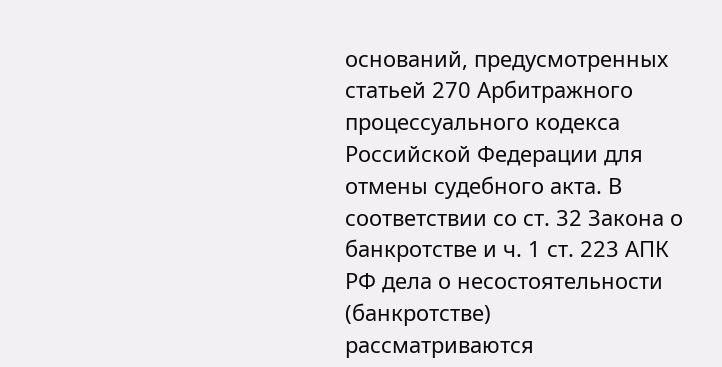оснований, предусмотренных статьей 270 Арбитражного процессуального кодекса Российской Федерации для отмены судебного акта. В соответствии со ст. 32 Закона о банкротстве и ч. 1 ст. 223 АПК РФ дела о несостоятельности (банкротстве) рассматриваются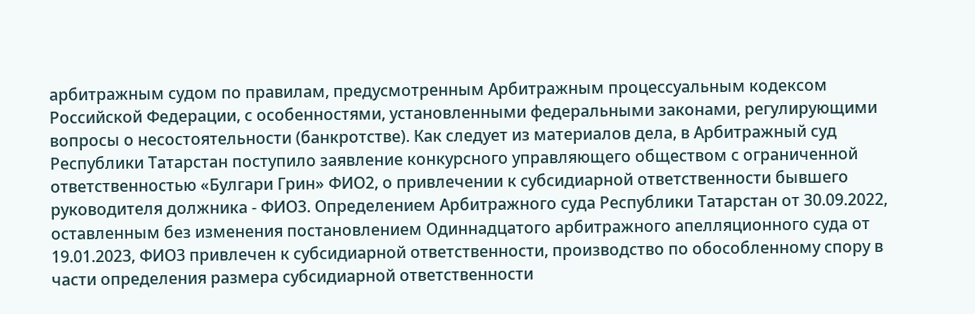арбитражным судом по правилам, предусмотренным Арбитражным процессуальным кодексом Российской Федерации, с особенностями, установленными федеральными законами, регулирующими вопросы о несостоятельности (банкротстве). Как следует из материалов дела, в Арбитражный суд Республики Татарстан поступило заявление конкурсного управляющего обществом с ограниченной ответственностью «Булгари Грин» ФИО2, о привлечении к субсидиарной ответственности бывшего руководителя должника - ФИО3. Определением Арбитражного суда Республики Татарстан от 30.09.2022, оставленным без изменения постановлением Одиннадцатого арбитражного апелляционного суда от 19.01.2023, ФИО3 привлечен к субсидиарной ответственности, производство по обособленному спору в части определения размера субсидиарной ответственности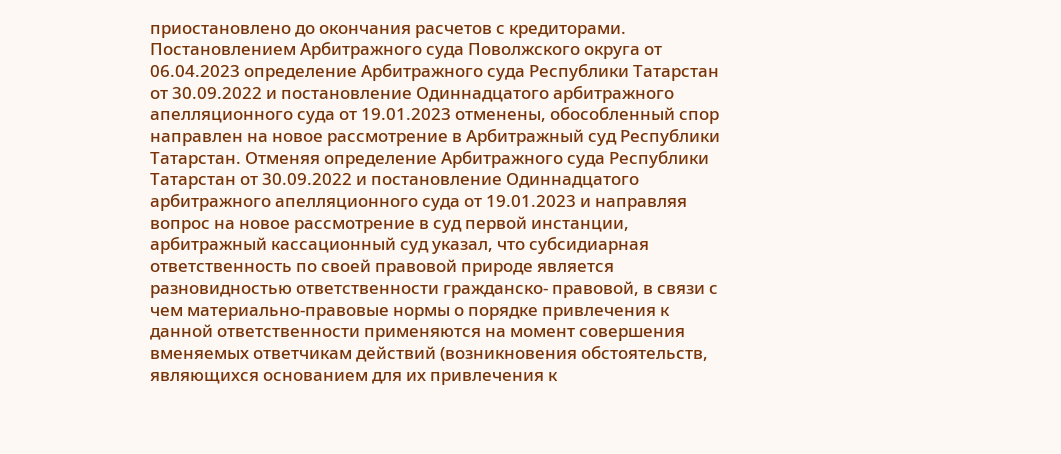приостановлено до окончания расчетов с кредиторами. Постановлением Арбитражного суда Поволжского округа от 06.04.2023 определение Арбитражного суда Республики Татарстан от 30.09.2022 и постановление Одиннадцатого арбитражного апелляционного суда от 19.01.2023 отменены, обособленный спор направлен на новое рассмотрение в Арбитражный суд Республики Татарстан. Отменяя определение Арбитражного суда Республики Татарстан от 30.09.2022 и постановление Одиннадцатого арбитражного апелляционного суда от 19.01.2023 и направляя вопрос на новое рассмотрение в суд первой инстанции, арбитражный кассационный суд указал, что субсидиарная ответственность по своей правовой природе является разновидностью ответственности гражданско- правовой, в связи с чем материально-правовые нормы о порядке привлечения к данной ответственности применяются на момент совершения вменяемых ответчикам действий (возникновения обстоятельств, являющихся основанием для их привлечения к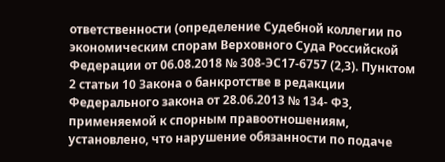ответственности (определение Судебной коллегии по экономическим спорам Верховного Суда Российской Федерации от 06.08.2018 № 308-ЭС17-6757 (2,3). Пунктом 2 статьи 10 Закона о банкротстве в редакции Федерального закона от 28.06.2013 № 134- ФЗ, применяемой к спорным правоотношениям, установлено, что нарушение обязанности по подаче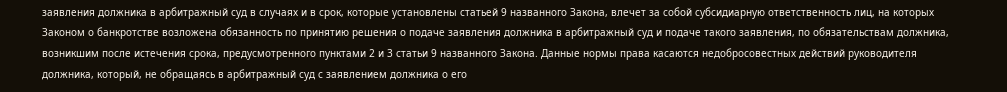заявления должника в арбитражный суд в случаях и в срок, которые установлены статьей 9 названного Закона, влечет за собой субсидиарную ответственность лиц, на которых Законом о банкротстве возложена обязанность по принятию решения о подаче заявления должника в арбитражный суд и подаче такого заявления, по обязательствам должника, возникшим после истечения срока, предусмотренного пунктами 2 и 3 статьи 9 названного Закона. Данные нормы права касаются недобросовестных действий руководителя должника, который, не обращаясь в арбитражный суд с заявлением должника о его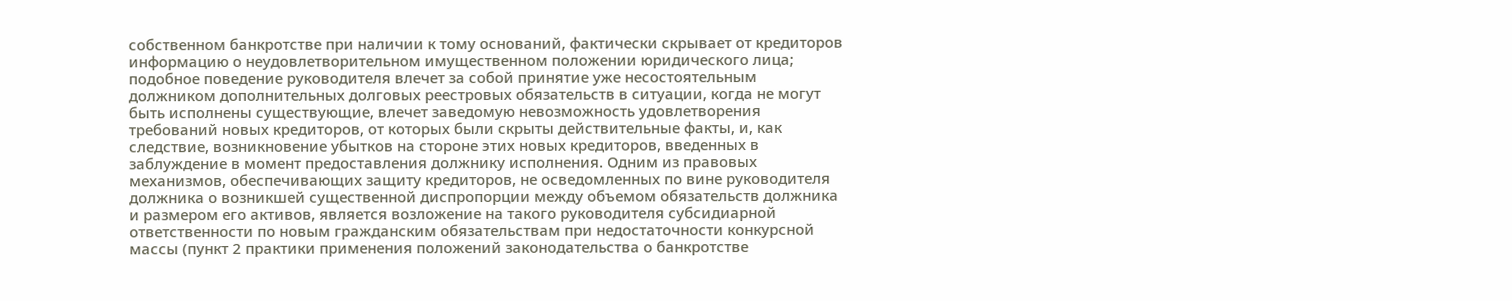собственном банкротстве при наличии к тому оснований, фактически скрывает от кредиторов информацию о неудовлетворительном имущественном положении юридического лица; подобное поведение руководителя влечет за собой принятие уже несостоятельным должником дополнительных долговых реестровых обязательств в ситуации, когда не могут быть исполнены существующие, влечет заведомую невозможность удовлетворения требований новых кредиторов, от которых были скрыты действительные факты, и, как следствие, возникновение убытков на стороне этих новых кредиторов, введенных в заблуждение в момент предоставления должнику исполнения. Одним из правовых механизмов, обеспечивающих защиту кредиторов, не осведомленных по вине руководителя должника о возникшей существенной диспропорции между объемом обязательств должника и размером его активов, является возложение на такого руководителя субсидиарной ответственности по новым гражданским обязательствам при недостаточности конкурсной массы (пункт 2 практики применения положений законодательства о банкротстве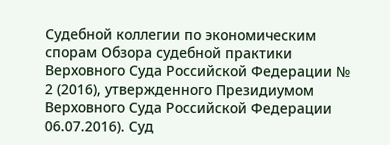Судебной коллегии по экономическим спорам Обзора судебной практики Верховного Суда Российской Федерации № 2 (2016), утвержденного Президиумом Верховного Суда Российской Федерации 06.07.2016). Суд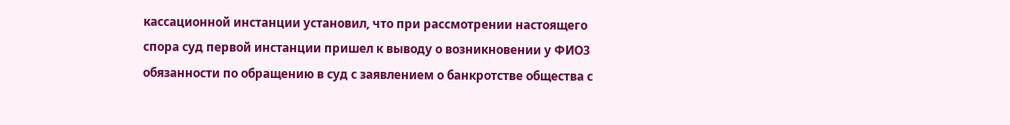кассационной инстанции установил, что при рассмотрении настоящего спора суд первой инстанции пришел к выводу о возникновении у ФИО3 обязанности по обращению в суд с заявлением о банкротстве общества с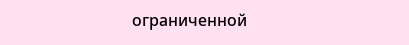ограниченной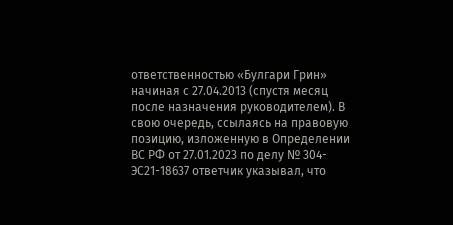ответственностью «Булгари Грин» начиная с 27.04.2013 (спустя месяц после назначения руководителем). В свою очередь, ссылаясь на правовую позицию, изложенную в Определении ВС РФ от 27.01.2023 по делу № 304-ЭС21-18637 ответчик указывал, что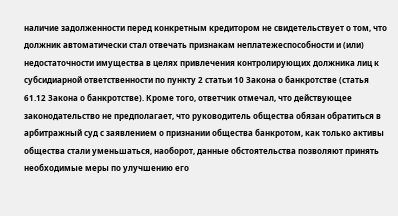наличие задолженности перед конкретным кредитором не свидетельствует о том, что должник автоматически стал отвечать признакам неплатежеспособности и (или) недостаточности имущества в целях привлечения контролирующих должника лиц к субсидиарной ответственности по пункту 2 статьи 10 Закона о банкротстве (статья 61.12 Закона о банкротстве). Кроме того, ответчик отмечал, что действующее законодательство не предполагает, что руководитель общества обязан обратиться в арбитражный суд с заявлением о признании общества банкротом, как только активы общества стали уменьшаться, наоборот, данные обстоятельства позволяют принять необходимые меры по улучшению его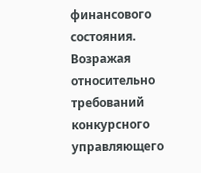финансового состояния. Возражая относительно требований конкурсного управляющего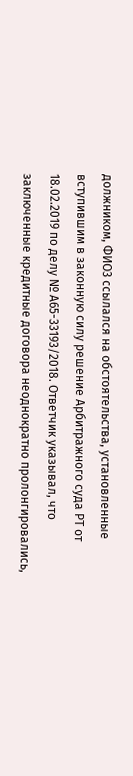должником, ФИО3 ссылался на обстоятельства, установленные вступившим в законную силу решение Арбитражного суда РТ от 18.02.2019 по делу № А65-33193/2018. Ответчик указывал, что заключенные кредитные договора неоднократно пролонгировались,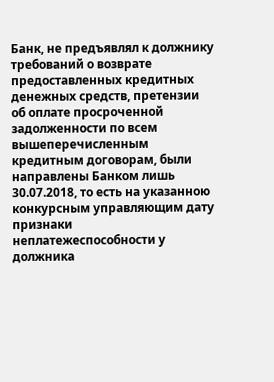Банк, не предъявлял к должнику требований о возврате предоставленных кредитных денежных средств, претензии об оплате просроченной задолженности по всем вышеперечисленным кредитным договорам, были направлены Банком лишь 30.07.2018, то есть на указанною конкурсным управляющим дату признаки неплатежеспособности у должника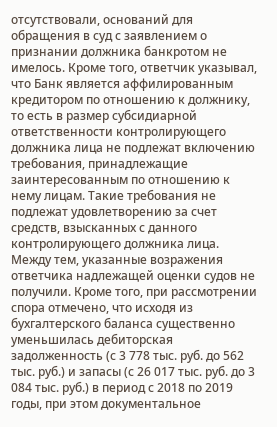отсутствовали, оснований для обращения в суд с заявлением о признании должника банкротом не имелось. Кроме того, ответчик указывал, что Банк является аффилированным кредитором по отношению к должнику, то есть в размер субсидиарной ответственности контролирующего должника лица не подлежат включению требования, принадлежащие заинтересованным по отношению к нему лицам. Такие требования не подлежат удовлетворению за счет средств, взысканных с данного контролирующего должника лица. Между тем, указанные возражения ответчика надлежащей оценки судов не получили. Кроме того, при рассмотрении спора отмечено, что исходя из бухгалтерского баланса существенно уменьшилась дебиторская задолженность (с 3 778 тыс. руб. до 562 тыс. руб.) и запасы (с 26 017 тыс. руб. до 3 084 тыс. руб.) в период с 2018 по 2019 годы, при этом документальное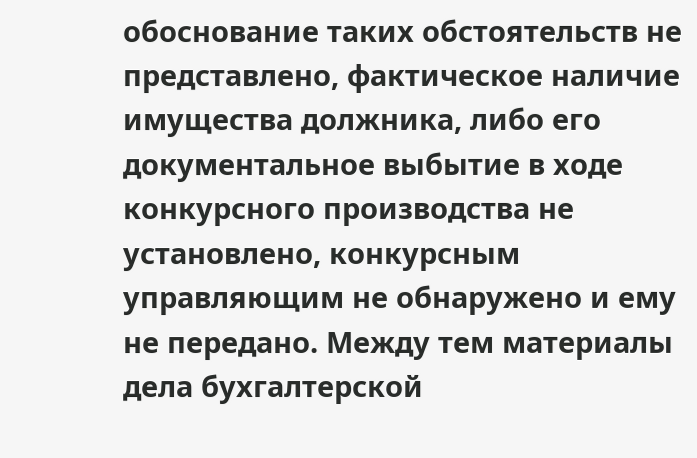обоснование таких обстоятельств не представлено, фактическое наличие имущества должника, либо его документальное выбытие в ходе конкурсного производства не установлено, конкурсным управляющим не обнаружено и ему не передано. Между тем материалы дела бухгалтерской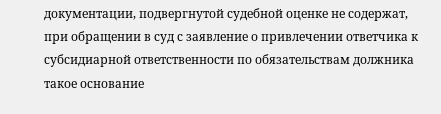документации, подвергнутой судебной оценке не содержат, при обращении в суд с заявление о привлечении ответчика к субсидиарной ответственности по обязательствам должника такое основание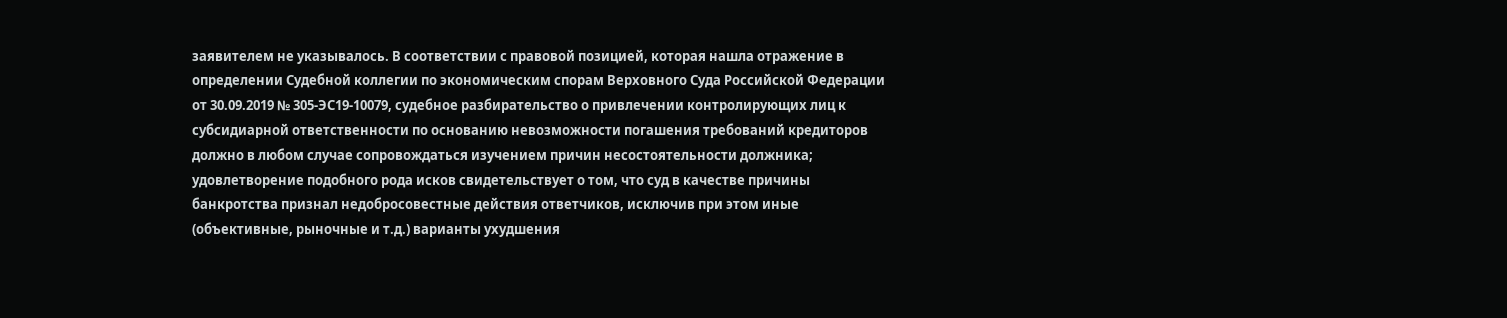заявителем не указывалось. В соответствии с правовой позицией, которая нашла отражение в определении Судебной коллегии по экономическим спорам Верховного Суда Российской Федерации от 30.09.2019 № 305-ЭС19-10079, судебное разбирательство о привлечении контролирующих лиц к субсидиарной ответственности по основанию невозможности погашения требований кредиторов должно в любом случае сопровождаться изучением причин несостоятельности должника; удовлетворение подобного рода исков свидетельствует о том, что суд в качестве причины банкротства признал недобросовестные действия ответчиков, исключив при этом иные (объективные, рыночные и т.д.) варианты ухудшения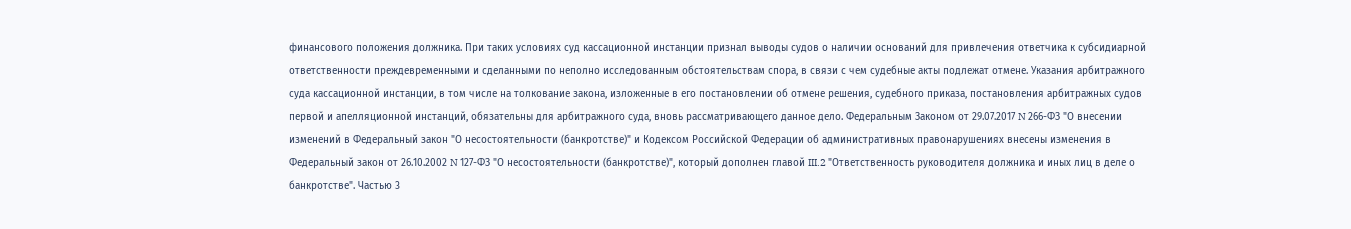финансового положения должника. При таких условиях суд кассационной инстанции признал выводы судов о наличии оснований для привлечения ответчика к субсидиарной ответственности преждевременными и сделанными по неполно исследованным обстоятельствам спора, в связи с чем судебные акты подлежат отмене. Указания арбитражного суда кассационной инстанции, в том числе на толкование закона, изложенные в его постановлении об отмене решения, судебного приказа, постановления арбитражных судов первой и апелляционной инстанций, обязательны для арбитражного суда, вновь рассматривающего данное дело. Федеральным Законом от 29.07.2017 N 266-ФЗ "О внесении изменений в Федеральный закон "О несостоятельности (банкротстве)" и Кодексом Российской Федерации об административных правонарушениях внесены изменения в Федеральный закон от 26.10.2002 N 127-ФЗ "О несостоятельности (банкротстве)", который дополнен главой III.2 "Ответственность руководителя должника и иных лиц в деле о банкротстве". Частью 3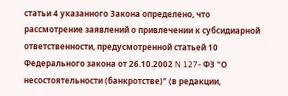статьи 4 указанного Закона определено, что рассмотрение заявлений о привлечении к субсидиарной ответственности, предусмотренной статьей 10 Федерального закона от 26.10.2002 N 127- ФЗ "О несостоятельности (банкротстве)" (в редакции,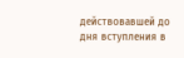действовавшей до дня вступления в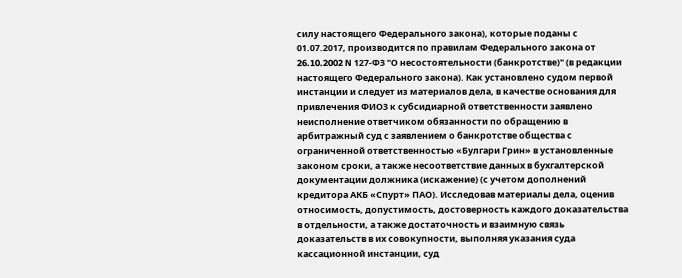силу настоящего Федерального закона), которые поданы с 01.07.2017, производится по правилам Федерального закона от 26.10.2002 N 127-ФЗ "О несостоятельности (банкротстве)" (в редакции настоящего Федерального закона). Как установлено судом первой инстанции и следует из материалов дела, в качестве основания для привлечения ФИО3 к субсидиарной ответственности заявлено неисполнение ответчиком обязанности по обращению в арбитражный суд с заявлением о банкротстве общества с ограниченной ответственностью «Булгари Грин» в установленные законом сроки, а также несоответствие данных в бухгалтерской документации должника (искажение) (с учетом дополнений кредитора АКБ «Спурт» ПАО). Исследовав материалы дела, оценив относимость, допустимость, достоверность каждого доказательства в отдельности, а также достаточность и взаимную связь доказательств в их совокупности, выполняя указания суда кассационной инстанции, суд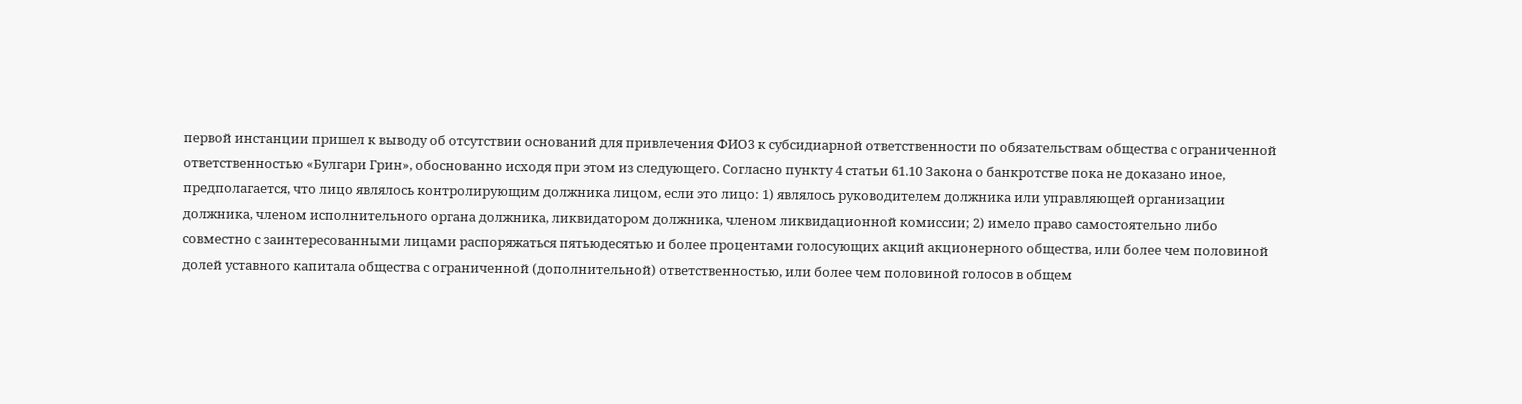первой инстанции пришел к выводу об отсутствии оснований для привлечения ФИО3 к субсидиарной ответственности по обязательствам общества с ограниченной ответственностью «Булгари Грин», обоснованно исходя при этом из следующего. Согласно пункту 4 статьи 61.10 Закона о банкротстве пока не доказано иное, предполагается, что лицо являлось контролирующим должника лицом, если это лицо: 1) являлось руководителем должника или управляющей организации должника, членом исполнительного органа должника, ликвидатором должника, членом ликвидационной комиссии; 2) имело право самостоятельно либо совместно с заинтересованными лицами распоряжаться пятьюдесятью и более процентами голосующих акций акционерного общества, или более чем половиной долей уставного капитала общества с ограниченной (дополнительной) ответственностью, или более чем половиной голосов в общем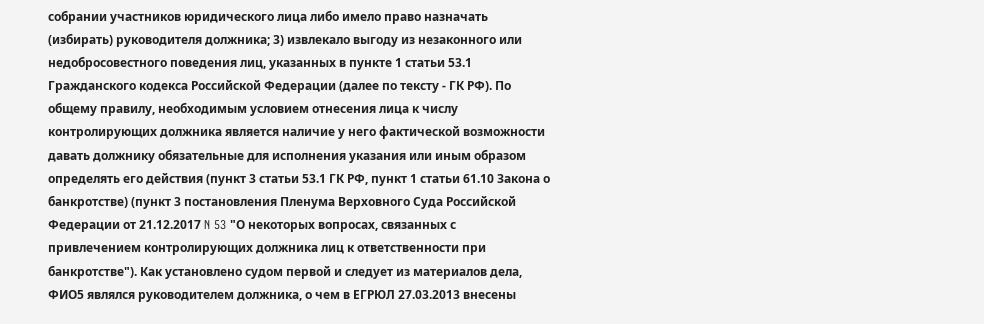собрании участников юридического лица либо имело право назначать (избирать) руководителя должника; 3) извлекало выгоду из незаконного или недобросовестного поведения лиц, указанных в пункте 1 статьи 53.1 Гражданского кодекса Российской Федерации (далее по тексту - ГК РФ). По общему правилу, необходимым условием отнесения лица к числу контролирующих должника является наличие у него фактической возможности давать должнику обязательные для исполнения указания или иным образом определять его действия (пункт 3 статьи 53.1 ГК РФ, пункт 1 статьи 61.10 Закона о банкротстве) (пункт 3 постановления Пленума Верховного Суда Российской Федерации от 21.12.2017 N 53 "О некоторых вопросах, связанных с привлечением контролирующих должника лиц к ответственности при банкротстве"). Как установлено судом первой и следует из материалов дела, ФИО5 являлся руководителем должника, о чем в ЕГРЮЛ 27.03.2013 внесены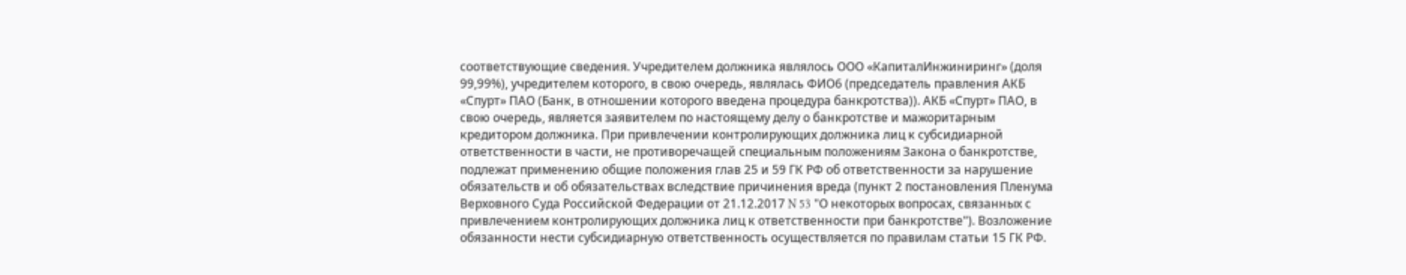соответствующие сведения. Учредителем должника являлось ООО «КапиталИнжиниринг» (доля 99,99%), учредителем которого, в свою очередь, являлась ФИО6 (председатель правления АКБ «Спурт» ПАО (Банк, в отношении которого введена процедура банкротства)). АКБ «Спурт» ПАО, в свою очередь, является заявителем по настоящему делу о банкротстве и мажоритарным кредитором должника. При привлечении контролирующих должника лиц к субсидиарной ответственности в части, не противоречащей специальным положениям Закона о банкротстве, подлежат применению общие положения глав 25 и 59 ГК РФ об ответственности за нарушение обязательств и об обязательствах вследствие причинения вреда (пункт 2 постановления Пленума Верховного Суда Российской Федерации от 21.12.2017 N 53 "О некоторых вопросах, связанных с привлечением контролирующих должника лиц к ответственности при банкротстве"). Возложение обязанности нести субсидиарную ответственность осуществляется по правилам статьи 15 ГК РФ.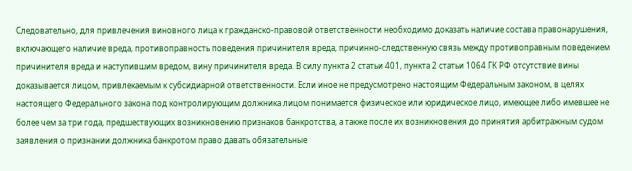Следовательно, для привлечения виновного лица к гражданско-правовой ответственности необходимо доказать наличие состава правонарушения, включающего наличие вреда, противоправность поведения причинителя вреда, причинно-следственную связь между противоправным поведением причинителя вреда и наступившим вредом, вину причинителя вреда. В силу пункта 2 статьи 401, пункта 2 статьи 1064 ГК РФ отсутствие вины доказывается лицом, привлекаемым к субсидиарной ответственности. Если иное не предусмотрено настоящим Федеральным законом, в целях настоящего Федерального закона под контролирующим должника лицом понимается физическое или юридическое лицо, имеющее либо имевшее не более чем за три года, предшествующих возникновению признаков банкротства, а также после их возникновения до принятия арбитражным судом заявления о признании должника банкротом право давать обязательные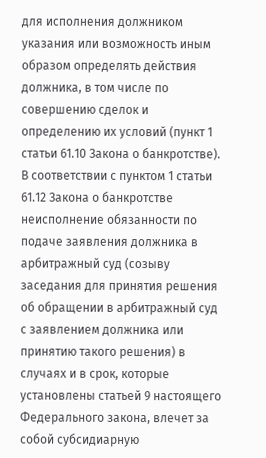для исполнения должником указания или возможность иным образом определять действия должника, в том числе по совершению сделок и определению их условий (пункт 1 статьи 61.10 Закона о банкротстве). В соответствии с пунктом 1 статьи 61.12 Закона о банкротстве неисполнение обязанности по подаче заявления должника в арбитражный суд (созыву заседания для принятия решения об обращении в арбитражный суд с заявлением должника или принятию такого решения) в случаях и в срок, которые установлены статьей 9 настоящего Федерального закона, влечет за собой субсидиарную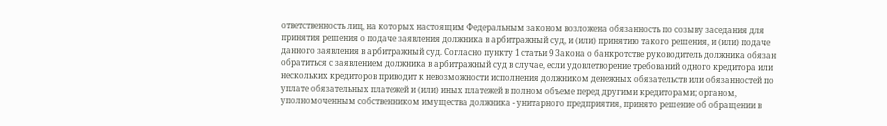ответственность лиц, на которых настоящим Федеральным законом возложена обязанность по созыву заседания для принятия решения о подаче заявления должника в арбитражный суд, и (или) принятию такого решения, и (или) подаче данного заявления в арбитражный суд. Согласно пункту 1 статьи 9 Закона о банкротстве руководитель должника обязан обратиться с заявлением должника в арбитражный суд в случае, если удовлетворение требований одного кредитора или нескольких кредиторов приводит к невозможности исполнения должником денежных обязательств или обязанностей по уплате обязательных платежей и (или) иных платежей в полном объеме перед другими кредиторами; органом, уполномоченным собственником имущества должника - унитарного предприятия, принято решение об обращении в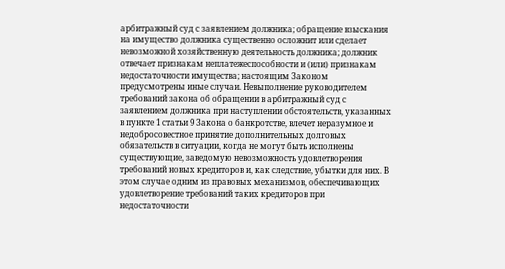арбитражный суд с заявлением должника; обращение взыскания на имущество должника существенно осложнит или сделает невозможной хозяйственную деятельность должника; должник отвечает признакам неплатежеспособности и (или) признакам недостаточности имущества; настоящим Законом предусмотрены иные случаи. Невыполнение руководителем требований закона об обращении в арбитражный суд с заявлением должника при наступлении обстоятельств, указанных в пункте 1 статьи 9 Закона о банкротстве, влечет неразумное и недобросовестное принятие дополнительных долговых обязательств в ситуации, когда не могут быть исполнены существующие, заведомую невозможность удовлетворения требований новых кредиторов и, как следствие, убытки для них. В этом случае одним из правовых механизмов, обеспечивающих удовлетворение требований таких кредиторов при недостаточности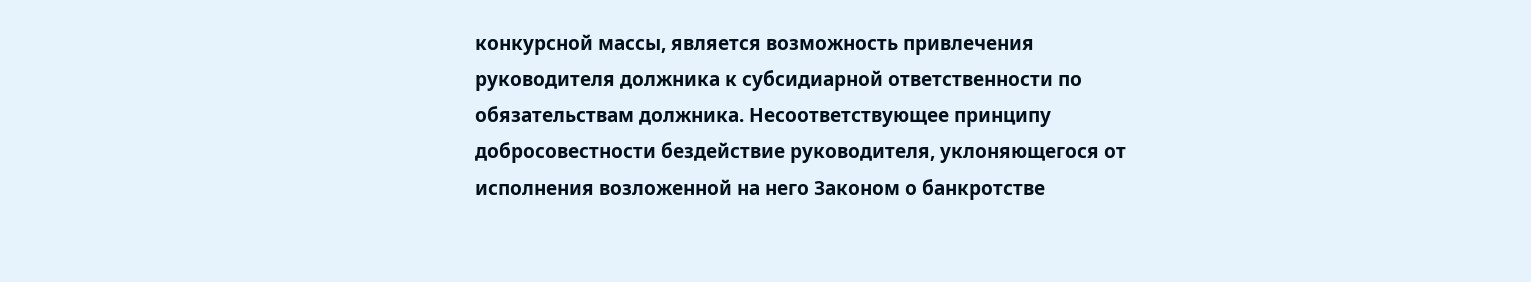конкурсной массы, является возможность привлечения руководителя должника к субсидиарной ответственности по обязательствам должника. Несоответствующее принципу добросовестности бездействие руководителя, уклоняющегося от исполнения возложенной на него Законом о банкротстве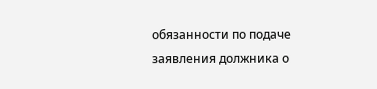обязанности по подаче заявления должника о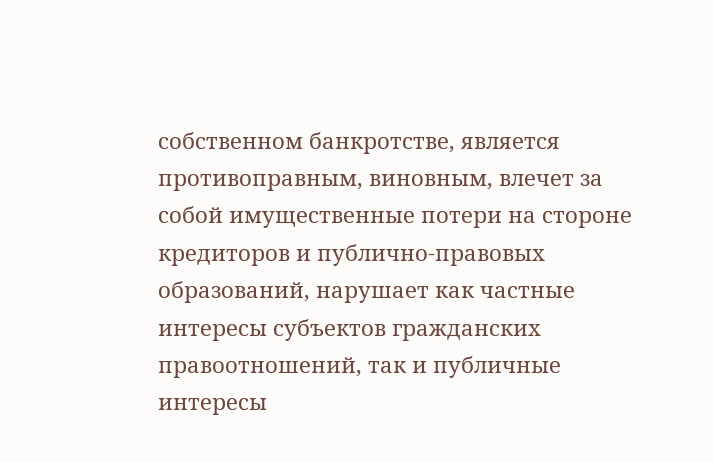собственном банкротстве, является противоправным, виновным, влечет за собой имущественные потери на стороне кредиторов и публично-правовых образований, нарушает как частные интересы субъектов гражданских правоотношений, так и публичные интересы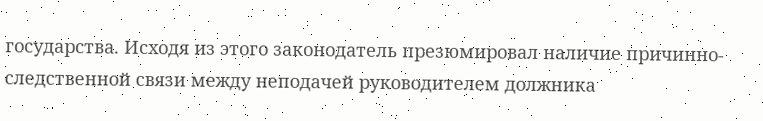государства. Исходя из этого законодатель презюмировал наличие причинно-следственной связи между неподачей руководителем должника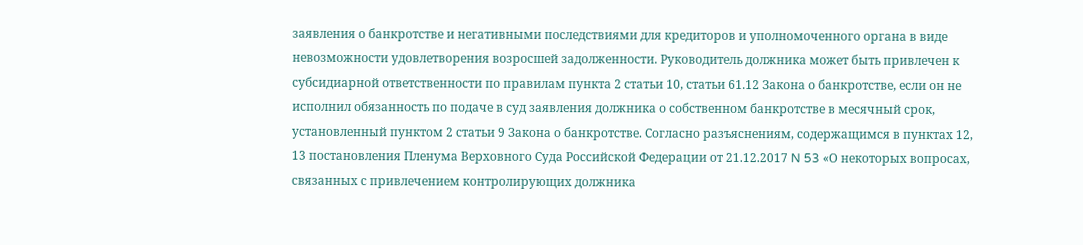заявления о банкротстве и негативными последствиями для кредиторов и уполномоченного органа в виде невозможности удовлетворения возросшей задолженности. Руководитель должника может быть привлечен к субсидиарной ответственности по правилам пункта 2 статьи 10, статьи 61.12 Закона о банкротстве, если он не исполнил обязанность по подаче в суд заявления должника о собственном банкротстве в месячный срок, установленный пунктом 2 статьи 9 Закона о банкротстве. Согласно разъяснениям, содержащимся в пунктах 12, 13 постановления Пленума Верховного Суда Российской Федерации от 21.12.2017 N 53 «О некоторых вопросах, связанных с привлечением контролирующих должника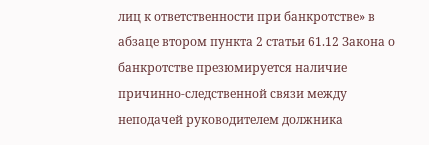лиц к ответственности при банкротстве» в абзаце втором пункта 2 статьи 61.12 Закона о банкротстве презюмируется наличие причинно-следственной связи между неподачей руководителем должника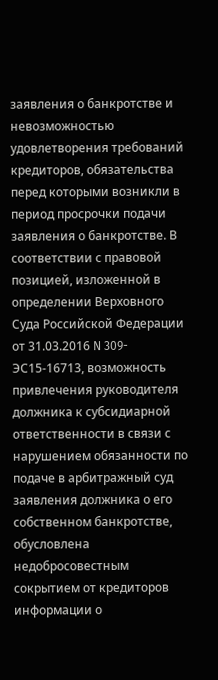заявления о банкротстве и невозможностью удовлетворения требований кредиторов, обязательства перед которыми возникли в период просрочки подачи заявления о банкротстве. В соответствии с правовой позицией, изложенной в определении Верховного Суда Российской Федерации от 31.03.2016 N 309-ЭС15-16713, возможность привлечения руководителя должника к субсидиарной ответственности в связи с нарушением обязанности по подаче в арбитражный суд заявления должника о его собственном банкротстве, обусловлена недобросовестным сокрытием от кредиторов информации о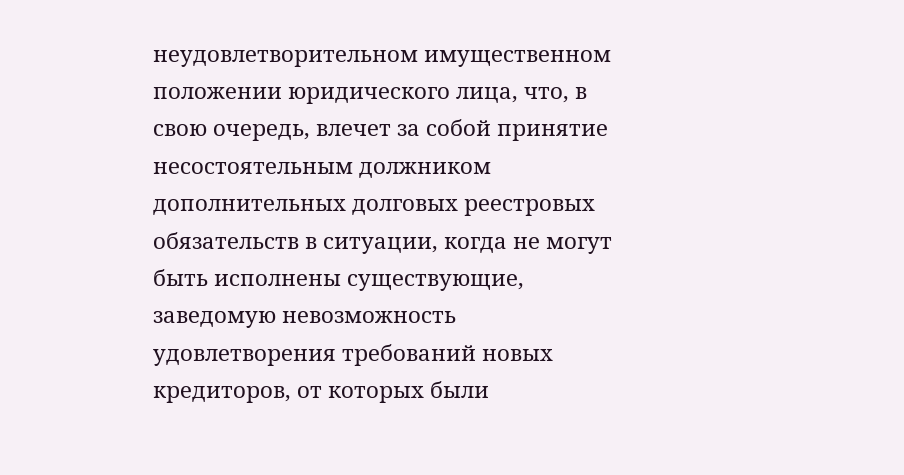неудовлетворительном имущественном положении юридического лица, что, в свою очередь, влечет за собой принятие несостоятельным должником дополнительных долговых реестровых обязательств в ситуации, когда не могут быть исполнены существующие, заведомую невозможность удовлетворения требований новых кредиторов, от которых были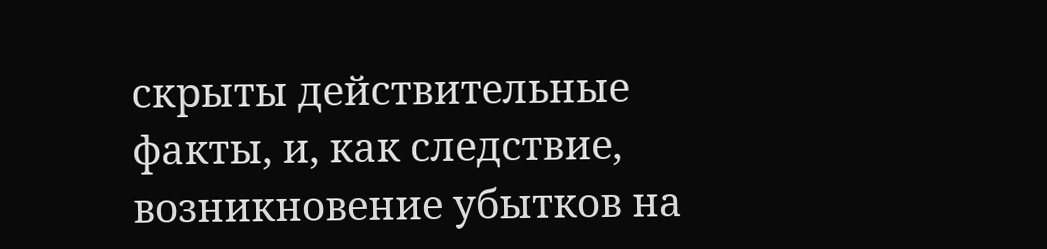скрыты действительные факты, и, как следствие, возникновение убытков на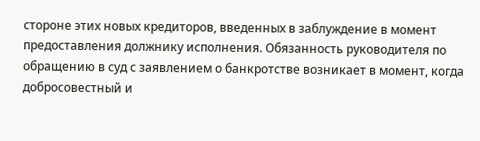стороне этих новых кредиторов, введенных в заблуждение в момент предоставления должнику исполнения. Обязанность руководителя по обращению в суд с заявлением о банкротстве возникает в момент, когда добросовестный и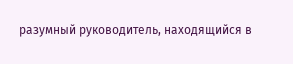разумный руководитель, находящийся в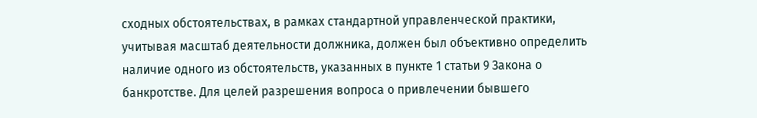сходных обстоятельствах, в рамках стандартной управленческой практики, учитывая масштаб деятельности должника, должен был объективно определить наличие одного из обстоятельств, указанных в пункте 1 статьи 9 Закона о банкротстве. Для целей разрешения вопроса о привлечении бывшего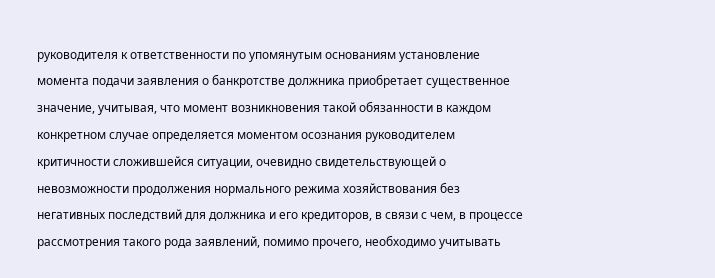руководителя к ответственности по упомянутым основаниям установление момента подачи заявления о банкротстве должника приобретает существенное значение, учитывая, что момент возникновения такой обязанности в каждом конкретном случае определяется моментом осознания руководителем критичности сложившейся ситуации, очевидно свидетельствующей о невозможности продолжения нормального режима хозяйствования без негативных последствий для должника и его кредиторов, в связи с чем, в процессе рассмотрения такого рода заявлений, помимо прочего, необходимо учитывать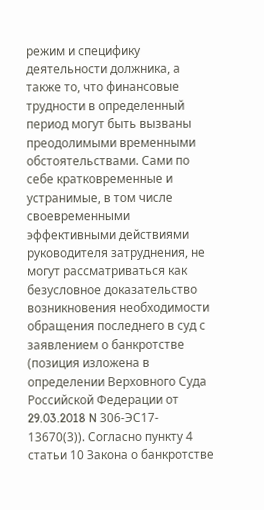режим и специфику деятельности должника, а также то, что финансовые трудности в определенный период могут быть вызваны преодолимыми временными обстоятельствами. Сами по себе кратковременные и устранимые, в том числе своевременными эффективными действиями руководителя затруднения, не могут рассматриваться как безусловное доказательство возникновения необходимости обращения последнего в суд с заявлением о банкротстве (позиция изложена в определении Верховного Суда Российской Федерации от 29.03.2018 N 306-ЭС17- 13670(3)). Согласно пункту 4 статьи 10 Закона о банкротстве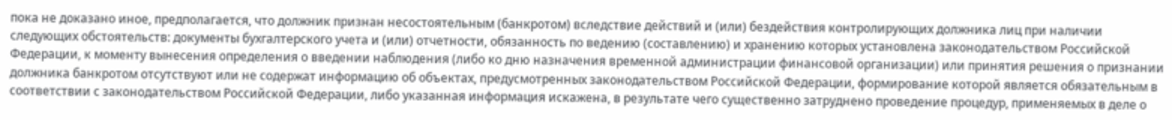пока не доказано иное, предполагается, что должник признан несостоятельным (банкротом) вследствие действий и (или) бездействия контролирующих должника лиц при наличии следующих обстоятельств: документы бухгалтерского учета и (или) отчетности, обязанность по ведению (составлению) и хранению которых установлена законодательством Российской Федерации, к моменту вынесения определения о введении наблюдения (либо ко дню назначения временной администрации финансовой организации) или принятия решения о признании должника банкротом отсутствуют или не содержат информацию об объектах, предусмотренных законодательством Российской Федерации, формирование которой является обязательным в соответствии с законодательством Российской Федерации, либо указанная информация искажена, в результате чего существенно затруднено проведение процедур, применяемых в деле о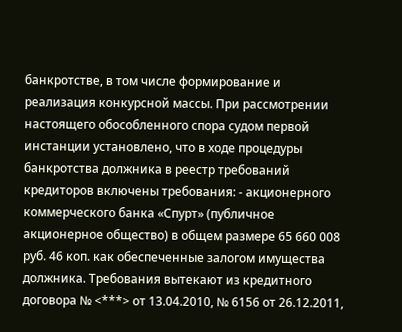банкротстве, в том числе формирование и реализация конкурсной массы. При рассмотрении настоящего обособленного спора судом первой инстанции установлено, что в ходе процедуры банкротства должника в реестр требований кредиторов включены требования: - акционерного коммерческого банка «Спурт» (публичное акционерное общество) в общем размере 65 660 008 руб. 46 коп. как обеспеченные залогом имущества должника. Требования вытекают из кредитного договора № <***> от 13.04.2010, № 6156 от 26.12.2011,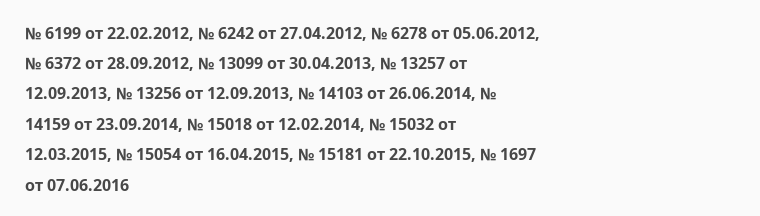№ 6199 от 22.02.2012, № 6242 от 27.04.2012, № 6278 от 05.06.2012, № 6372 от 28.09.2012, № 13099 от 30.04.2013, № 13257 от 12.09.2013, № 13256 от 12.09.2013, № 14103 от 26.06.2014, № 14159 от 23.09.2014, № 15018 от 12.02.2014, № 15032 от 12.03.2015, № 15054 от 16.04.2015, № 15181 от 22.10.2015, № 1697 от 07.06.2016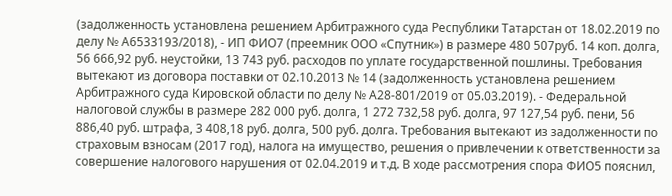(задолженность установлена решением Арбитражного суда Республики Татарстан от 18.02.2019 по делу № А6533193/2018), - ИП ФИО7 (преемник ООО «Спутник») в размере 480 507руб. 14 коп. долга, 56 666,92 руб. неустойки, 13 743 руб. расходов по уплате государственной пошлины. Требования вытекают из договора поставки от 02.10.2013 № 14 (задолженность установлена решением Арбитражного суда Кировской области по делу № А28-801/2019 от 05.03.2019). - Федеральной налоговой службы в размере 282 000 руб. долга, 1 272 732,58 руб. долга, 97 127,54 руб. пени, 56 886,40 руб. штрафа, 3 408,18 руб. долга, 500 руб. долга. Требования вытекают из задолженности по страховым взносам (2017 год), налога на имущество, решения о привлечении к ответственности за совершение налогового нарушения от 02.04.2019 и т.д. В ходе рассмотрения спора ФИО5 пояснил,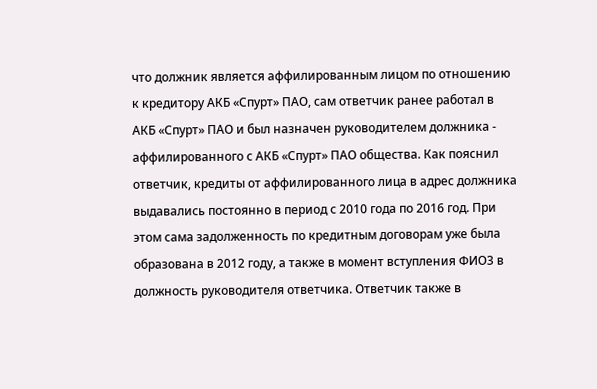что должник является аффилированным лицом по отношению к кредитору АКБ «Спурт» ПАО, сам ответчик ранее работал в АКБ «Спурт» ПАО и был назначен руководителем должника - аффилированного с АКБ «Спурт» ПАО общества. Как пояснил ответчик, кредиты от аффилированного лица в адрес должника выдавались постоянно в период с 2010 года по 2016 год. При этом сама задолженность по кредитным договорам уже была образована в 2012 году, а также в момент вступления ФИО3 в должность руководителя ответчика. Ответчик также в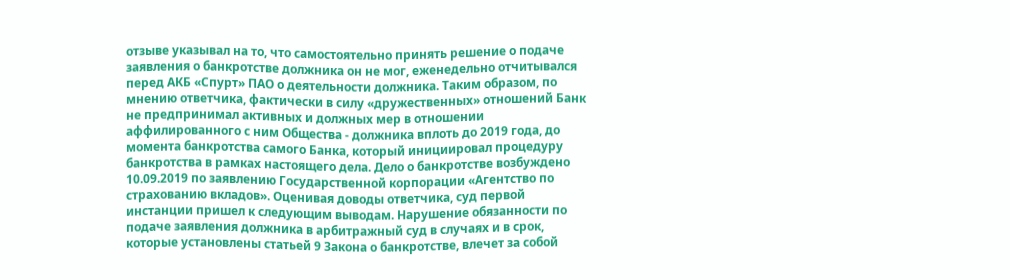отзыве указывал на то, что самостоятельно принять решение о подаче заявления о банкротстве должника он не мог, еженедельно отчитывался перед АКБ «Спурт» ПАО о деятельности должника. Таким образом, по мнению ответчика, фактически в силу «дружественных» отношений Банк не предпринимал активных и должных мер в отношении аффилированного с ним Общества - должника вплоть до 2019 года, до момента банкротства самого Банка, который инициировал процедуру банкротства в рамках настоящего дела. Дело о банкротстве возбуждено 10.09.2019 по заявлению Государственной корпорации «Агентство по страхованию вкладов». Оценивая доводы ответчика, суд первой инстанции пришел к следующим выводам. Нарушение обязанности по подаче заявления должника в арбитражный суд в случаях и в срок, которые установлены статьей 9 Закона о банкротстве, влечет за собой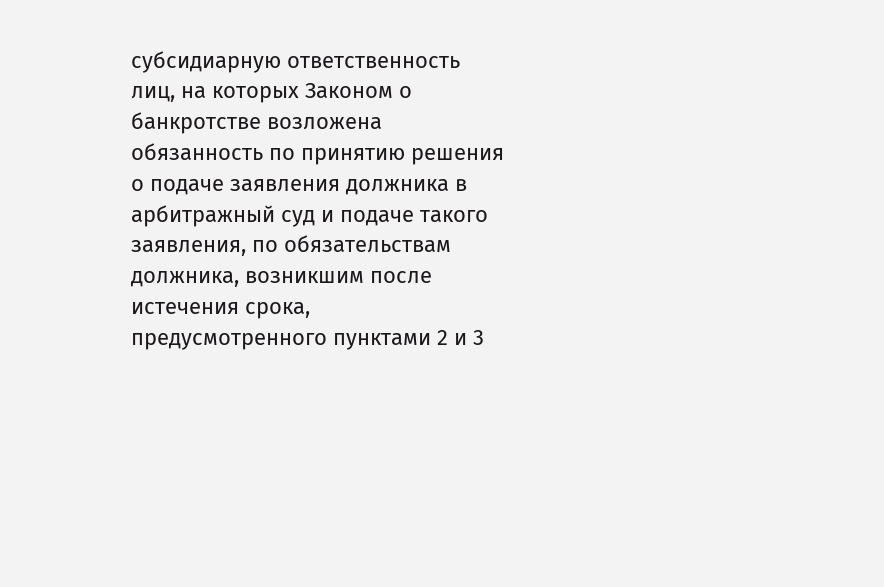субсидиарную ответственность лиц, на которых Законом о банкротстве возложена обязанность по принятию решения о подаче заявления должника в арбитражный суд и подаче такого заявления, по обязательствам должника, возникшим после истечения срока, предусмотренного пунктами 2 и 3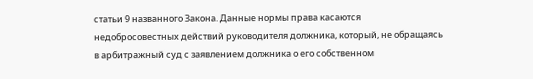статьи 9 названного Закона. Данные нормы права касаются недобросовестных действий руководителя должника, который, не обращаясь в арбитражный суд с заявлением должника о его собственном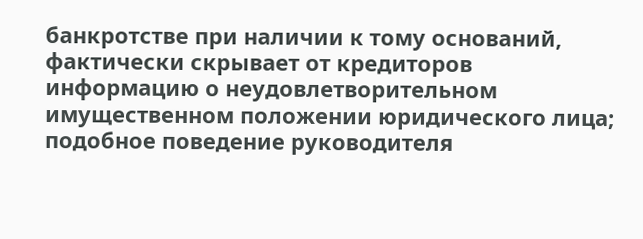банкротстве при наличии к тому оснований, фактически скрывает от кредиторов информацию о неудовлетворительном имущественном положении юридического лица; подобное поведение руководителя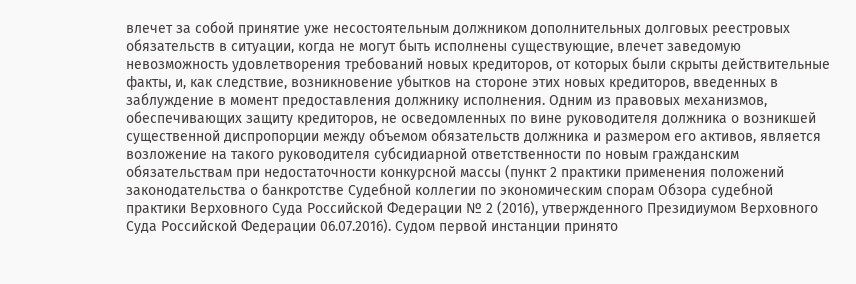влечет за собой принятие уже несостоятельным должником дополнительных долговых реестровых обязательств в ситуации, когда не могут быть исполнены существующие, влечет заведомую невозможность удовлетворения требований новых кредиторов, от которых были скрыты действительные факты, и, как следствие, возникновение убытков на стороне этих новых кредиторов, введенных в заблуждение в момент предоставления должнику исполнения. Одним из правовых механизмов, обеспечивающих защиту кредиторов, не осведомленных по вине руководителя должника о возникшей существенной диспропорции между объемом обязательств должника и размером его активов, является возложение на такого руководителя субсидиарной ответственности по новым гражданским обязательствам при недостаточности конкурсной массы (пункт 2 практики применения положений законодательства о банкротстве Судебной коллегии по экономическим спорам Обзора судебной практики Верховного Суда Российской Федерации № 2 (2016), утвержденного Президиумом Верховного Суда Российской Федерации 06.07.2016). Судом первой инстанции принято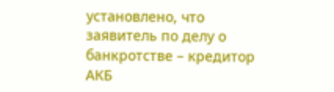установлено, что заявитель по делу о банкротстве – кредитор АКБ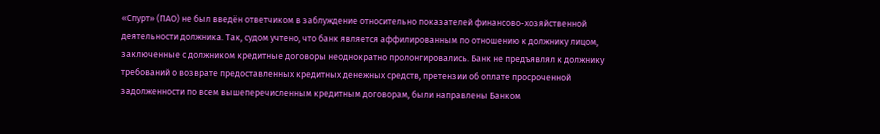«Спурт» (ПАО) не был введён ответчиком в заблуждение относительно показателей финансово-хозяйственной деятельности должника. Так, судом учтено, что банк является аффилированным по отношению к должнику лицом, заключенные с должником кредитные договоры неоднократно пролонгировались. Банк не предъявлял к должнику требований о возврате предоставленных кредитных денежных средств, претензии об оплате просроченной задолженности по всем вышеперечисленным кредитным договорам, были направлены Банком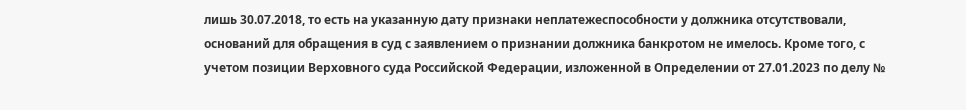лишь 30.07.2018, то есть на указанную дату признаки неплатежеспособности у должника отсутствовали, оснований для обращения в суд с заявлением о признании должника банкротом не имелось. Кроме того, с учетом позиции Верховного суда Российской Федерации, изложенной в Определении от 27.01.2023 по делу №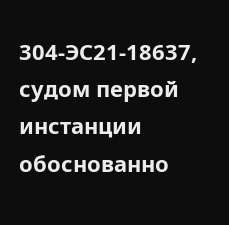304-ЭС21-18637, судом первой инстанции обоснованно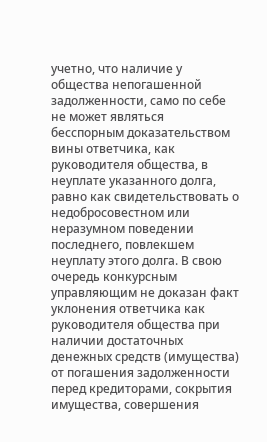учетно, что наличие у общества непогашенной задолженности, само по себе не может являться бесспорным доказательством вины ответчика, как руководителя общества, в неуплате указанного долга, равно как свидетельствовать о недобросовестном или неразумном поведении последнего, повлекшем неуплату этого долга. В свою очередь конкурсным управляющим не доказан факт уклонения ответчика как руководителя общества при наличии достаточных денежных средств (имущества) от погашения задолженности перед кредиторами, сокрытия имущества, совершения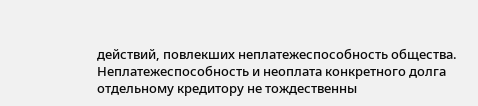действий, повлекших неплатежеспособность общества. Неплатежеспособность и неоплата конкретного долга отдельному кредитору не тождественны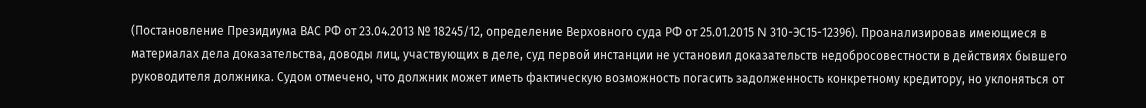(Постановление Президиума ВАС РФ от 23.04.2013 № 18245/12, определение Верховного суда РФ от 25.01.2015 N 310-ЭС15-12396). Проанализировав имеющиеся в материалах дела доказательства, доводы лиц, участвующих в деле, суд первой инстанции не установил доказательств недобросовестности в действиях бывшего руководителя должника. Судом отмечено, что должник может иметь фактическую возможность погасить задолженность конкретному кредитору, но уклоняться от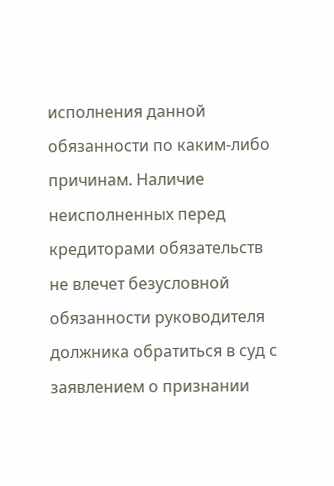исполнения данной обязанности по каким-либо причинам. Наличие неисполненных перед кредиторами обязательств не влечет безусловной обязанности руководителя должника обратиться в суд с заявлением о признании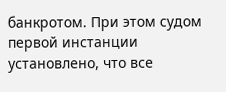банкротом. При этом судом первой инстанции установлено, что все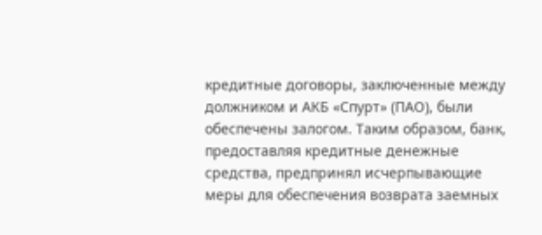кредитные договоры, заключенные между должником и АКБ «Спурт» (ПАО), были обеспечены залогом. Таким образом, банк, предоставляя кредитные денежные средства, предпринял исчерпывающие меры для обеспечения возврата заемных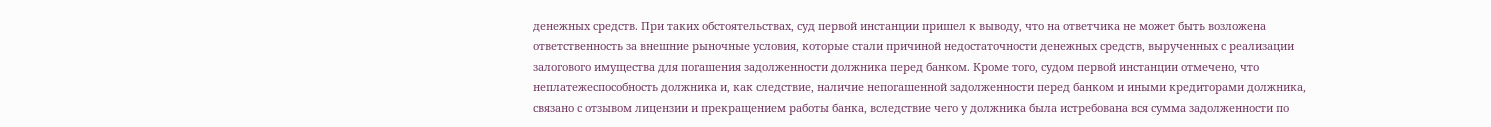денежных средств. При таких обстоятельствах, суд первой инстанции пришел к выводу, что на ответчика не может быть возложена ответственность за внешние рыночные условия, которые стали причиной недостаточности денежных средств, вырученных с реализации залогового имущества для погашения задолженности должника перед банком. Кроме того, судом первой инстанции отмечено, что неплатежеспособность должника и, как следствие, наличие непогашенной задолженности перед банком и иными кредиторами должника, связано с отзывом лицензии и прекращением работы банка, вследствие чего у должника была истребована вся сумма задолженности по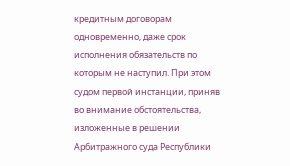кредитным договорам одновременно, даже срок исполнения обязательств по которым не наступил. При этом судом первой инстанции, приняв во внимание обстоятельства, изложенные в решении Арбитражного суда Республики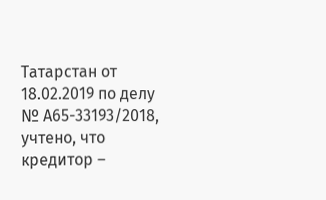Татарстан от 18.02.2019 по делу № А65-33193/2018, учтено, что кредитор –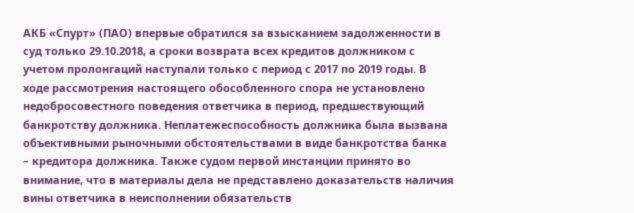АКБ «Спурт» (ПАО) впервые обратился за взысканием задолженности в суд только 29.10.2018, а сроки возврата всех кредитов должником с учетом пролонгаций наступали только с период с 2017 по 2019 годы. В ходе рассмотрения настоящего обособленного спора не установлено недобросовестного поведения ответчика в период, предшествующий банкротству должника. Неплатежеспособность должника была вызвана объективными рыночными обстоятельствами в виде банкротства банка – кредитора должника. Также судом первой инстанции принято во внимание, что в материалы дела не представлено доказательств наличия вины ответчика в неисполнении обязательств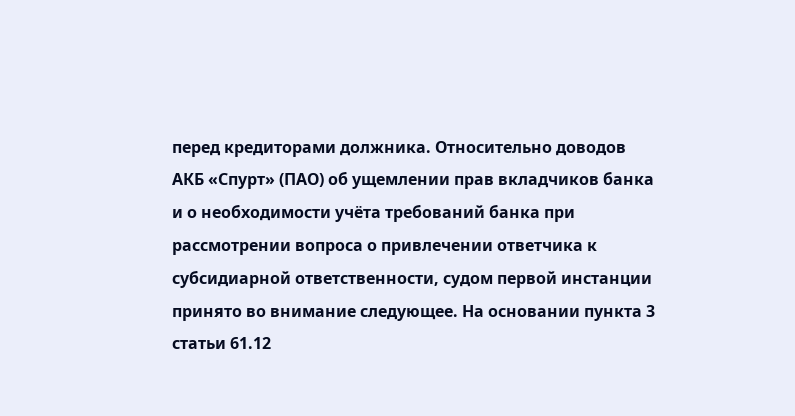перед кредиторами должника. Относительно доводов АКБ «Спурт» (ПАО) об ущемлении прав вкладчиков банка и о необходимости учёта требований банка при рассмотрении вопроса о привлечении ответчика к субсидиарной ответственности, судом первой инстанции принято во внимание следующее. На основании пункта 3 статьи 61.12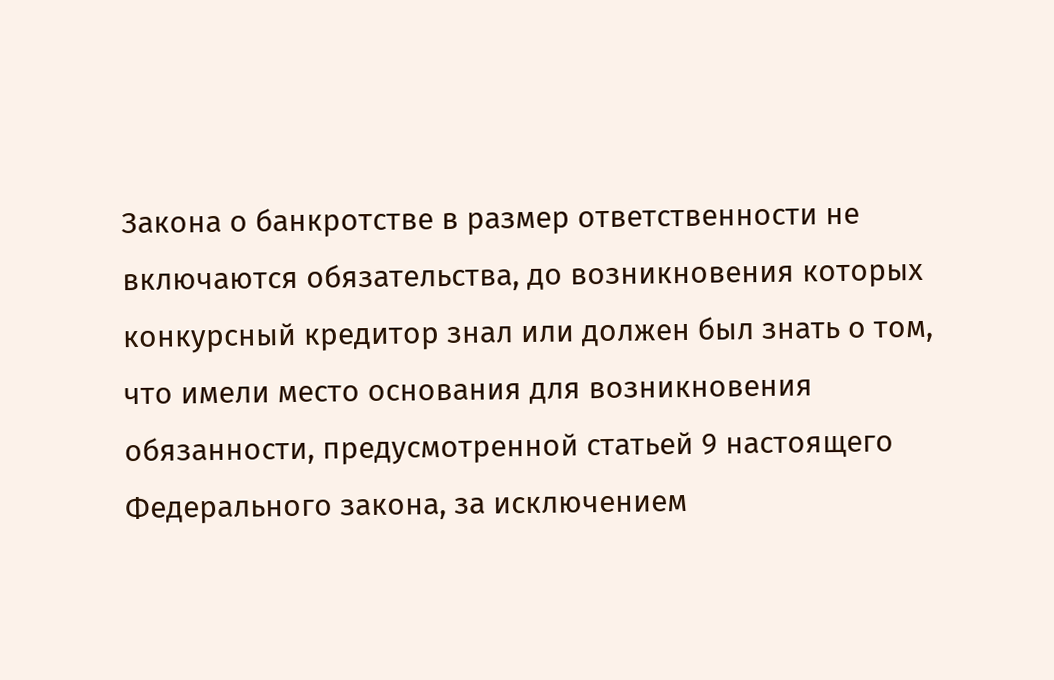Закона о банкротстве в размер ответственности не включаются обязательства, до возникновения которых конкурсный кредитор знал или должен был знать о том, что имели место основания для возникновения обязанности, предусмотренной статьей 9 настоящего Федерального закона, за исключением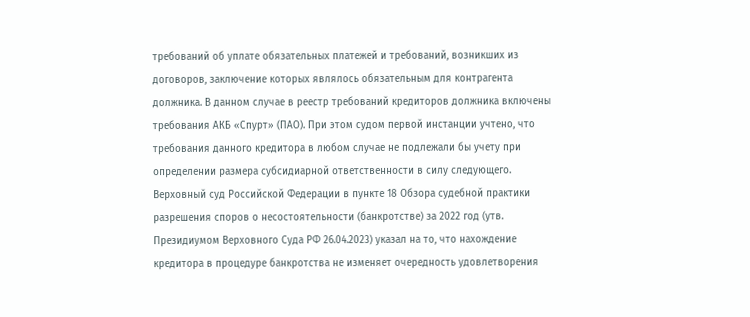требований об уплате обязательных платежей и требований, возникших из договоров, заключение которых являлось обязательным для контрагента должника. В данном случае в реестр требований кредиторов должника включены требования АКБ «Спурт» (ПАО). При этом судом первой инстанции учтено, что требования данного кредитора в любом случае не подлежали бы учету при определении размера субсидиарной ответственности в силу следующего. Верховный суд Российской Федерации в пункте 18 Обзора судебной практики разрешения споров о несостоятельности (банкротстве) за 2022 год (утв. Президиумом Верховного Суда РФ 26.04.2023) указал на то, что нахождение кредитора в процедуре банкротства не изменяет очередность удовлетворения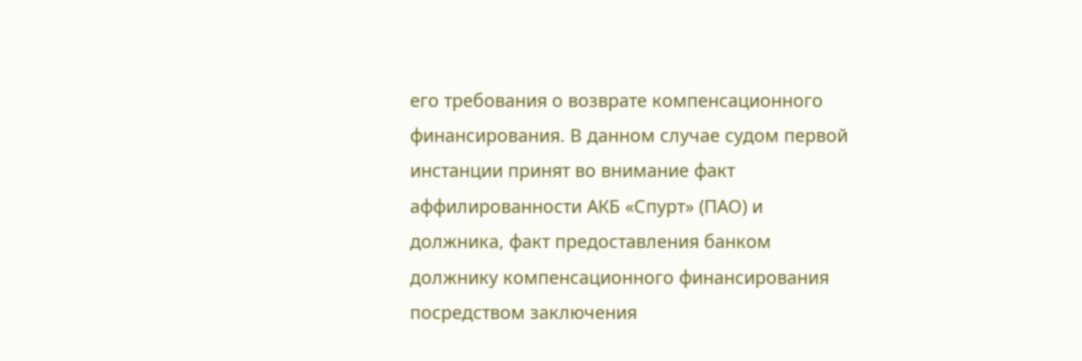его требования о возврате компенсационного финансирования. В данном случае судом первой инстанции принят во внимание факт аффилированности АКБ «Спурт» (ПАО) и должника, факт предоставления банком должнику компенсационного финансирования посредством заключения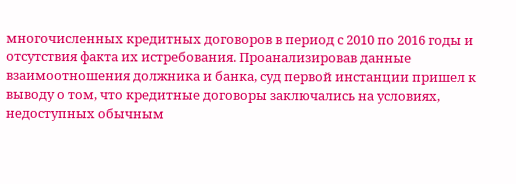многочисленных кредитных договоров в период с 2010 по 2016 годы и отсутствия факта их истребования. Проанализировав данные взаимоотношения должника и банка, суд первой инстанции пришел к выводу о том, что кредитные договоры заключались на условиях, недоступных обычным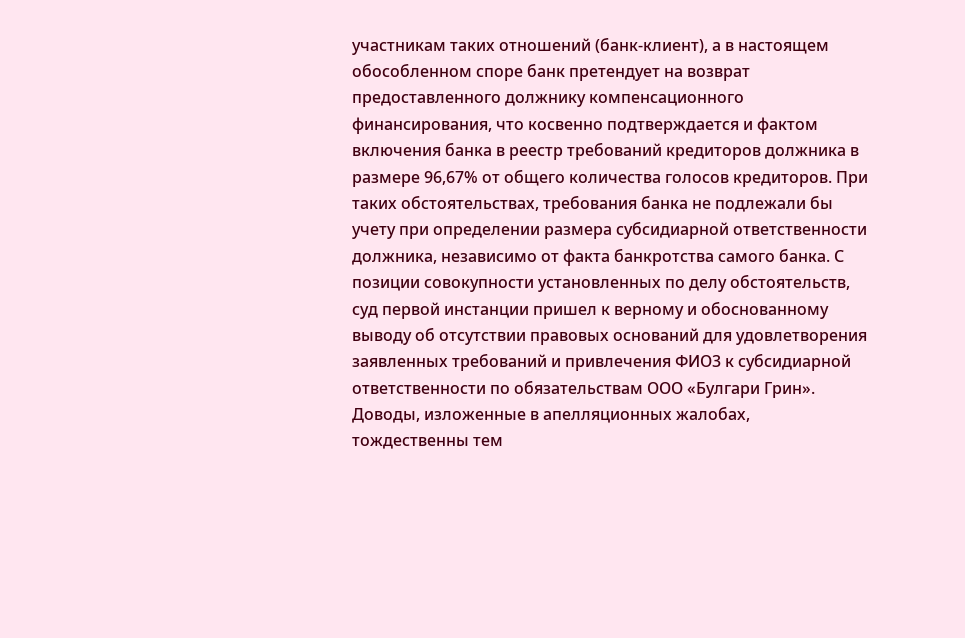участникам таких отношений (банк-клиент), а в настоящем обособленном споре банк претендует на возврат предоставленного должнику компенсационного финансирования, что косвенно подтверждается и фактом включения банка в реестр требований кредиторов должника в размере 96,67% от общего количества голосов кредиторов. При таких обстоятельствах, требования банка не подлежали бы учету при определении размера субсидиарной ответственности должника, независимо от факта банкротства самого банка. С позиции совокупности установленных по делу обстоятельств, суд первой инстанции пришел к верному и обоснованному выводу об отсутствии правовых оснований для удовлетворения заявленных требований и привлечения ФИО3 к субсидиарной ответственности по обязательствам ООО «Булгари Грин». Доводы, изложенные в апелляционных жалобах, тождественны тем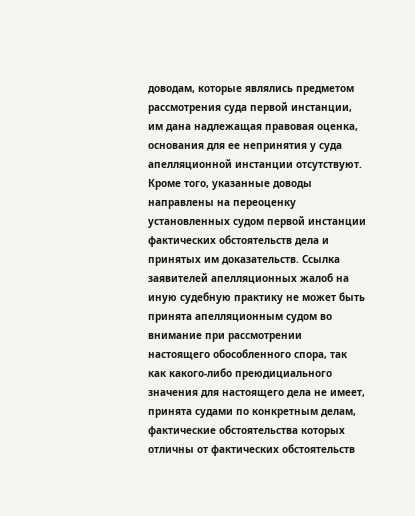доводам, которые являлись предметом рассмотрения суда первой инстанции, им дана надлежащая правовая оценка, основания для ее непринятия у суда апелляционной инстанции отсутствуют. Кроме того, указанные доводы направлены на переоценку установленных судом первой инстанции фактических обстоятельств дела и принятых им доказательств. Ссылка заявителей апелляционных жалоб на иную судебную практику не может быть принята апелляционным судом во внимание при рассмотрении настоящего обособленного спора, так как какого-либо преюдициального значения для настоящего дела не имеет, принята судами по конкретным делам, фактические обстоятельства которых отличны от фактических обстоятельств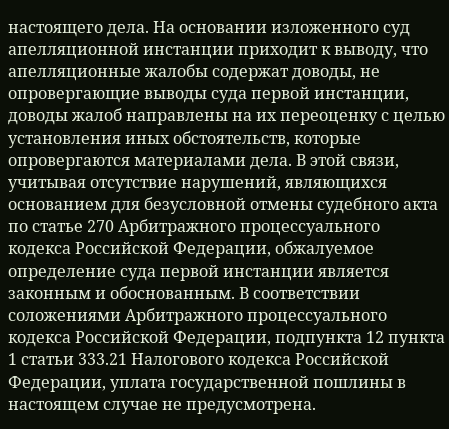настоящего дела. На основании изложенного суд апелляционной инстанции приходит к выводу, что апелляционные жалобы содержат доводы, не опровергающие выводы суда первой инстанции, доводы жалоб направлены на их переоценку с целью установления иных обстоятельств, которые опровергаются материалами дела. В этой связи, учитывая отсутствие нарушений, являющихся основанием для безусловной отмены судебного акта по статье 270 Арбитражного процессуального кодекса Российской Федерации, обжалуемое определение суда первой инстанции является законным и обоснованным. В соответствии соложениями Арбитражного процессуального кодекса Российской Федерации, подпункта 12 пункта 1 статьи 333.21 Налогового кодекса Российской Федерации, уплата государственной пошлины в настоящем случае не предусмотрена.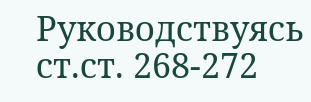Руководствуясь ст.ст. 268-272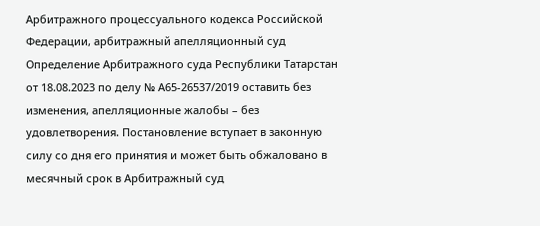Арбитражного процессуального кодекса Российской Федерации, арбитражный апелляционный суд Определение Арбитражного суда Республики Татарстан от 18.08.2023 по делу № А65-26537/2019 оставить без изменения, апелляционные жалобы – без удовлетворения. Постановление вступает в законную силу со дня его принятия и может быть обжаловано в месячный срок в Арбитражный суд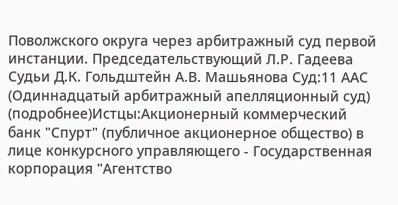Поволжского округа через арбитражный суд первой инстанции. Председательствующий Л.Р. Гадеева Судьи Д.К. Гольдштейн А.В. Машьянова Суд:11 ААС (Одиннадцатый арбитражный апелляционный суд) (подробнее)Истцы:Акционерный коммерческий банк "Спурт" (публичное акционерное общество) в лице конкурсного управляющего - Государственная корпорация "Агентство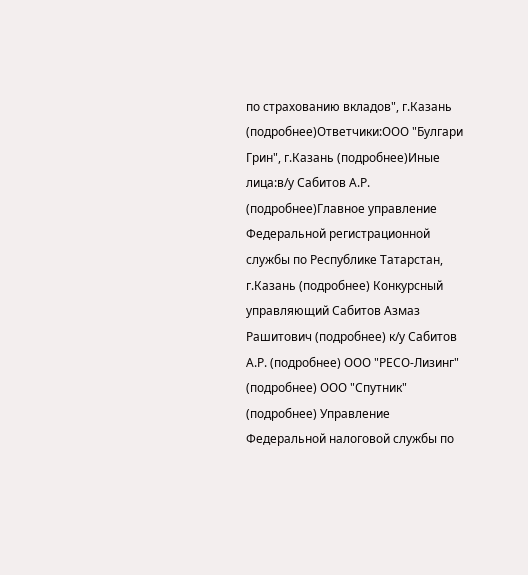по страхованию вкладов", г.Казань (подробнее)Ответчики:ООО "Булгари Грин", г.Казань (подробнее)Иные лица:в/у Сабитов А.Р. (подробнее)Главное управление Федеральной регистрационной службы по Республике Татарстан, г.Казань (подробнее) Конкурсный управляющий Сабитов Азмаз Рашитович (подробнее) к/у Сабитов А.Р. (подробнее) ООО "РЕСО-Лизинг" (подробнее) ООО "Спутник" (подробнее) Управление Федеральной налоговой службы по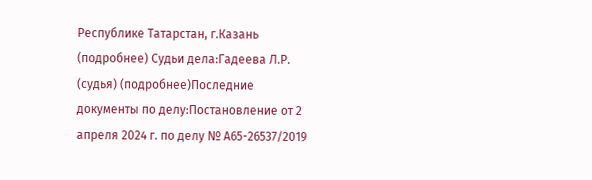Республике Татарстан, г.Казань (подробнее) Судьи дела:Гадеева Л.Р. (судья) (подробнее)Последние документы по делу:Постановление от 2 апреля 2024 г. по делу № А65-26537/2019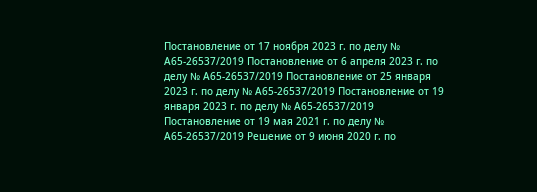Постановление от 17 ноября 2023 г. по делу № А65-26537/2019 Постановление от 6 апреля 2023 г. по делу № А65-26537/2019 Постановление от 25 января 2023 г. по делу № А65-26537/2019 Постановление от 19 января 2023 г. по делу № А65-26537/2019 Постановление от 19 мая 2021 г. по делу № А65-26537/2019 Решение от 9 июня 2020 г. по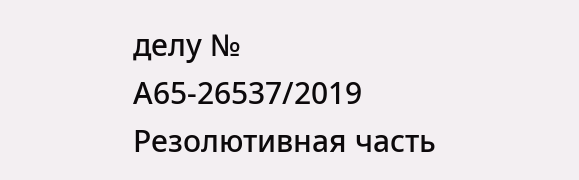делу № А65-26537/2019 Резолютивная часть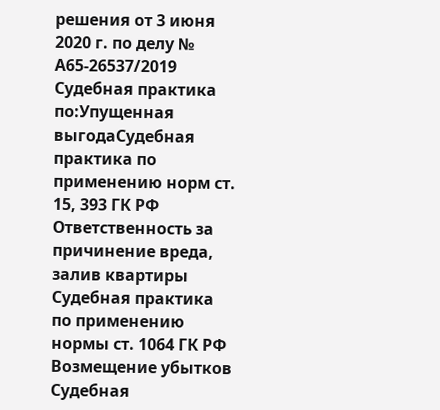решения от 3 июня 2020 г. по делу № А65-26537/2019 Судебная практика по:Упущенная выгодаСудебная практика по применению норм ст. 15, 393 ГК РФ Ответственность за причинение вреда, залив квартиры Судебная практика по применению нормы ст. 1064 ГК РФ Возмещение убытков Судебная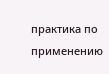практика по применению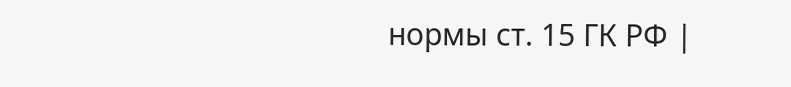нормы ст. 15 ГК РФ |